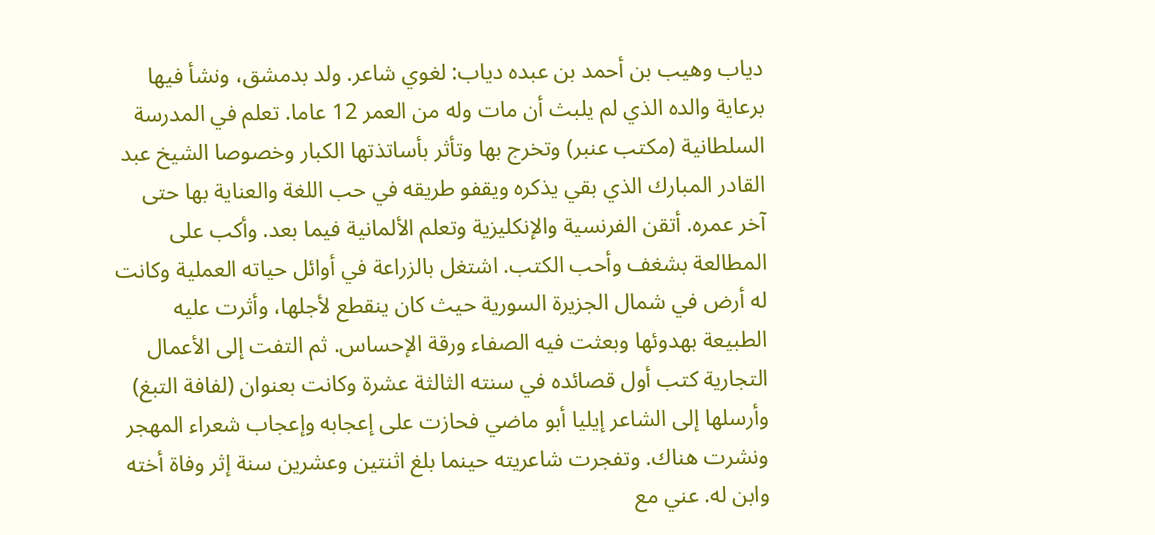دياب وهيب بن أحمد بن عبده دياب: لغوي شاعر. ولد بدمشق، ونشأ فيها برعاية والده الذي لم يلبث أن مات وله من العمر 12 عاما. تعلم في المدرسة السلطانية (مكتب عنبر) وتخرج بها وتأثر بأساتذتها الكبار وخصوصا الشيخ عبد القادر المبارك الذي بقي يذكره ويقفو طريقه في حب اللغة والعناية بها حتى آخر عمره. أتقن الفرنسية والإنكليزية وتعلم الألمانية فيما بعد. وأكب على المطالعة بشغف وأحب الكتب. اشتغل بالزراعة في أوائل حياته العملية وكانت له أرض في شمال الجزيرة السورية حيث كان ينقطع لأجلها، وأثرت عليه الطبيعة بهدوئها وبعثت فيه الصفاء ورقة الإحساس. ثم التفت إلى الأعمال التجارية كتب أول قصائده في سنته الثالثة عشرة وكانت بعنوان (لفافة التبغ) وأرسلها إلى الشاعر إيليا أبو ماضي فحازت على إعجابه وإعجاب شعراء المهجر ونشرت هناك. وتفجرت شاعريته حينما بلغ اثنتين وعشرين سنة إثر وفاة أخته وابن له. عني مع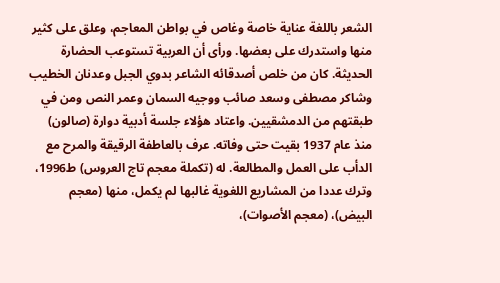الشعر باللغة عناية خاصة وغاص في بواطن المعاجم، وعلق على كثير منها واستدرك على بعضها. ورأى أن العربية تستوعب الحضارة الحديثة. كان من خلص أصدقائه الشاعر بدوي الجبل وعدنان الخطيب وشاكر مصطفى وسعد صائب ووجيه السمان وعمر النص ومن في طبقتهم من الدمشقيين. واعتاد هؤلاء جلسة أدبية دوارة (صالون) منذ عام 1937 بقيت حتى وفاته. عرف بالعاطفة الرقيقة والمرح مع الدأب على العمل والمطالعة. له (تكملة معجم تاج العروس) ط1996، وترك عددا من المشاريع اللغوية غالبها لم يكمل، منها (معجم البيض)، (معجم الأصوات)،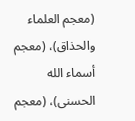(معجم العلماء والحذاق)، (معجم أسماء الله الحسنى)، (معجم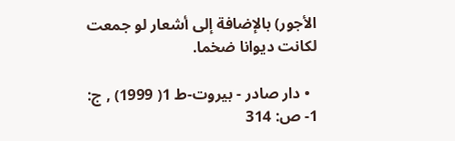الأجور) بالإضافة إلى أشعار لو جمعت لكانت ديوانا ضخما.

  • دار صادر - بيروت-ط 1( 1999) , ج: 1- ص: 314